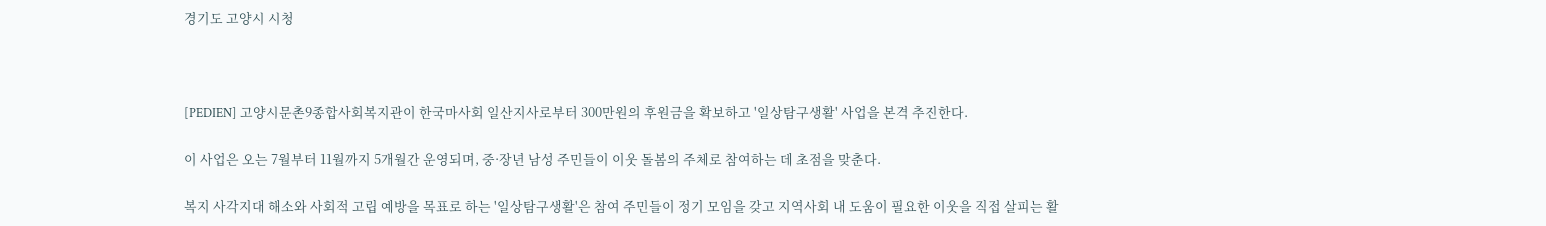경기도 고양시 시청



[PEDIEN] 고양시문촌9종합사회복지관이 한국마사회 일산지사로부터 300만원의 후원금을 확보하고 '일상탐구생활' 사업을 본격 추진한다.

이 사업은 오는 7월부터 11월까지 5개월간 운영되며, 중·장년 남성 주민들이 이웃 돌봄의 주체로 참여하는 데 초점을 맞춘다.

복지 사각지대 해소와 사회적 고립 예방을 목표로 하는 '일상탐구생활'은 참여 주민들이 정기 모임을 갖고 지역사회 내 도움이 필요한 이웃을 직접 살피는 활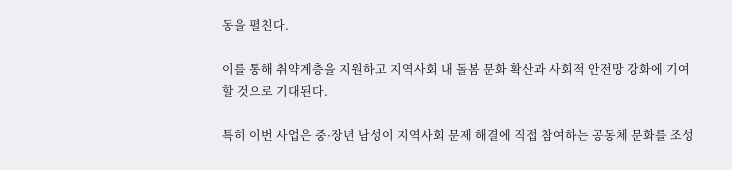동을 펼친다.

이를 통해 취약계층을 지원하고 지역사회 내 돌봄 문화 확산과 사회적 안전망 강화에 기여할 것으로 기대된다.

특히 이번 사업은 중·장년 남성이 지역사회 문제 해결에 직접 참여하는 공동체 문화를 조성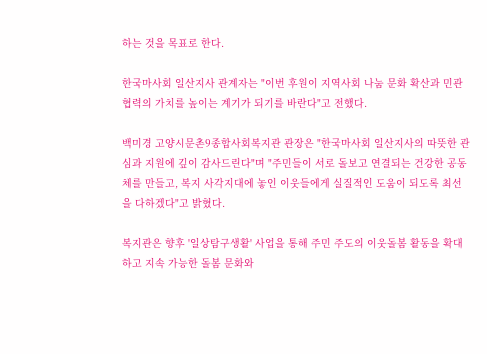하는 것을 목표로 한다.

한국마사회 일산지사 관계자는 "이번 후원이 지역사회 나눔 문화 확산과 민관 협력의 가치를 높이는 계기가 되기를 바란다"고 전했다.

백미경 고양시문촌9종합사회복지관 관장은 "한국마사회 일산지사의 따뜻한 관심과 지원에 깊이 감사드린다"며 "주민들이 서로 돌보고 연결되는 건강한 공동체를 만들고, 복지 사각지대에 놓인 이웃들에게 실질적인 도움이 되도록 최선을 다하겠다"고 밝혔다.

복지관은 향후 '일상탐구생활' 사업을 통해 주민 주도의 이웃돌봄 활동을 확대하고 지속 가능한 돌봄 문화와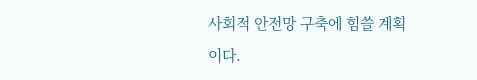사회적 안전망 구축에 힘쓸 계획이다.